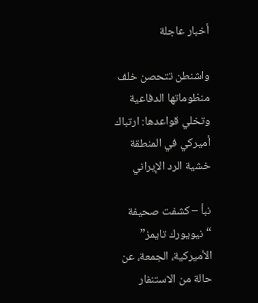أخبار عاجلة

واشنطن تتحصن خلف منظوماتها الدفاعية وتخلي قواعدها: ارتباك أميركي في المنطقة خشية الرد الإيراني

نبأ – كشفت صحيفة “نيويورك تايمز” الأميركية، الجمعة، عن حالة من الاستنفار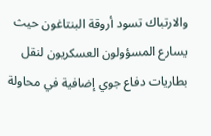والارتباك تسود أروقة البنتاغون حيث يسارع المسؤولون العسكريون لنقل بطاريات دفاع جوي إضافية في محاولة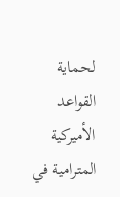لحماية القواعد الأميركية المترامية في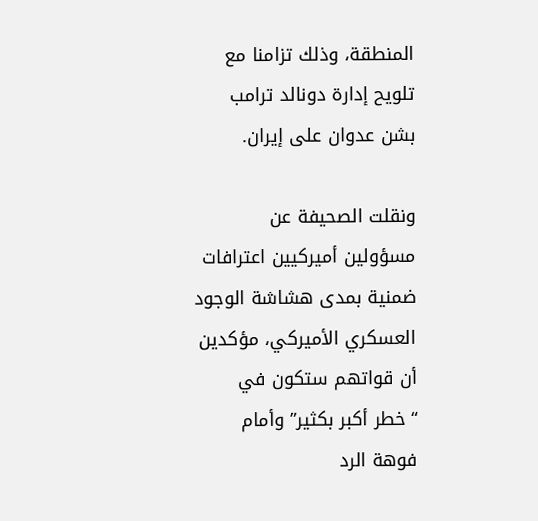المنطقة، وذلك تزامنا مع تلويح إدارة دونالد ترامب بشن عدوان على إيران.

ونقلت الصحيفة عن مسؤولين أميركيين اعترافات ضمنية بمدى هشاشة الوجود العسكري الأميركي، مؤكدين أن قواتهم ستكون في “خطر أكبر بكثير” وأمام فوهة الرد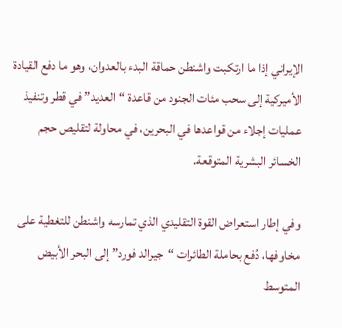الإيراني إذا ما ارتكبت واشنطن حماقة البدء بالعدوان، وهو ما دفع القيادة الأميركية إلى سحب مئات الجنود من قاعدة “العديد” في قطر وتنفيذ عمليات إجلاء من قواعدها في البحرين، في محاولة لتقليص حجم الخسائر البشرية المتوقعة.

وفي إطار استعراض القوة التقليدي الذي تمارسه واشنطن للتغطية على مخاوفها، دُفع بحاملة الطائرات “جيرالد فورد” إلى البحر الأبيض المتوسط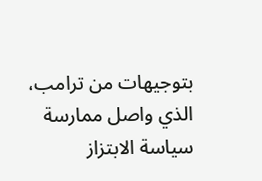بتوجيهات من ترامب، الذي واصل ممارسة سياسة الابتزاز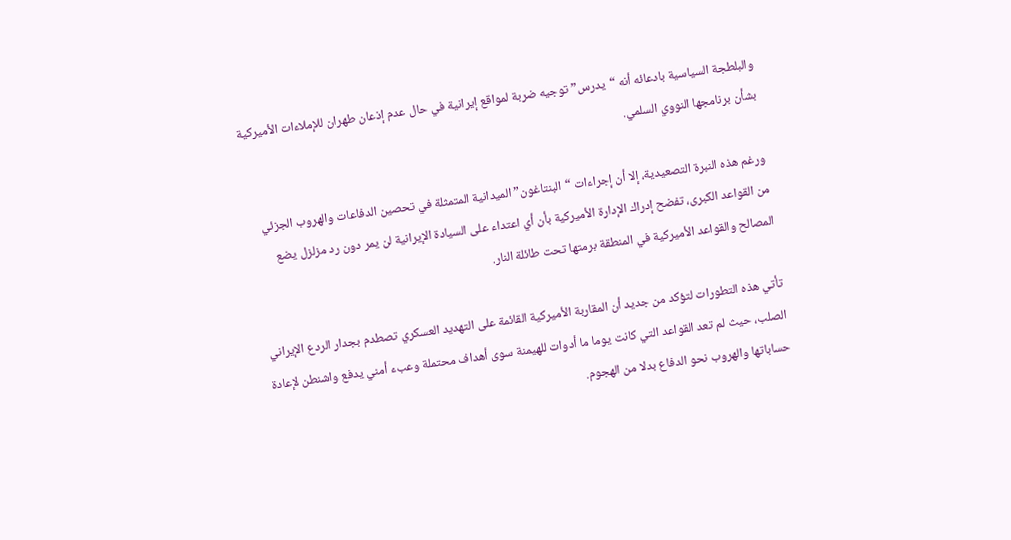والبلطجة السياسية بادعائه أنه “يدرس” توجيه ضربة لمواقع إيرانية في حال عدم إذعان طهران للإملاءات الأميركية بشأن برنامجها النووي السلمي.

ورغم هذه النبرة التصعيدية، إلا أن إجراءات “البنتاغون” الميدانية المتمثلة في تحصين الدفاعات والهروب الجزئي من القواعد الكبرى، تفضح إدراك الإدارة الأميركية بأن أي اعتداء على السيادة الإيرانية لن يمر دون رد مزلزل يضع المصالح والقواعد الأميركية في المنطقة برمتها تحت طائلة النار.

تأتي هذه التطورات لتؤكد من جديد أن المقاربة الأميركية القائمة على التهديد العسكري تصطدم بجدار الردع الإيراني الصلب، حيث لم تعد القواعد التي كانت يوما ما أدوات للهيمنة سوى أهداف محتملة وعبء أمني يدفع واشنطن لإعادة حساباتها والهروب نحو الدفاع بدلا من الهجوم.